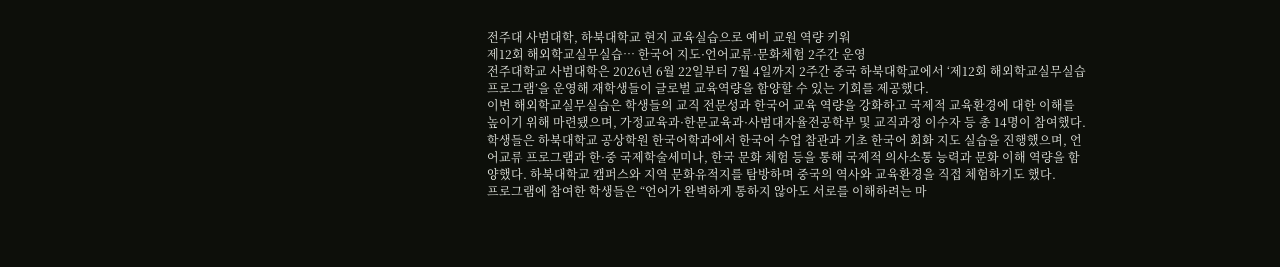전주대 사범대학, 하북대학교 현지 교육실습으로 예비 교원 역량 키워
제12회 해외학교실무실습… 한국어 지도·언어교류·문화체험 2주간 운영
전주대학교 사범대학은 2026년 6월 22일부터 7월 4일까지 2주간 중국 하북대학교에서 ‘제12회 해외학교실무실습 프로그램’을 운영해 재학생들이 글로벌 교육역량을 함양할 수 있는 기회를 제공했다.
이번 해외학교실무실습은 학생들의 교직 전문성과 한국어 교육 역량을 강화하고 국제적 교육환경에 대한 이해를 높이기 위해 마련됐으며, 가정교육과·한문교육과·사범대자율전공학부 및 교직과정 이수자 등 총 14명이 참여했다.
학생들은 하북대학교 공상학원 한국어학과에서 한국어 수업 참관과 기초 한국어 회화 지도 실습을 진행했으며, 언어교류 프로그램과 한·중 국제학술세미나, 한국 문화 체험 등을 통해 국제적 의사소통 능력과 문화 이해 역량을 함양했다. 하북대학교 캠퍼스와 지역 문화유적지를 탐방하며 중국의 역사와 교육환경을 직접 체험하기도 했다.
프로그램에 참여한 학생들은 “언어가 완벽하게 통하지 않아도 서로를 이해하려는 마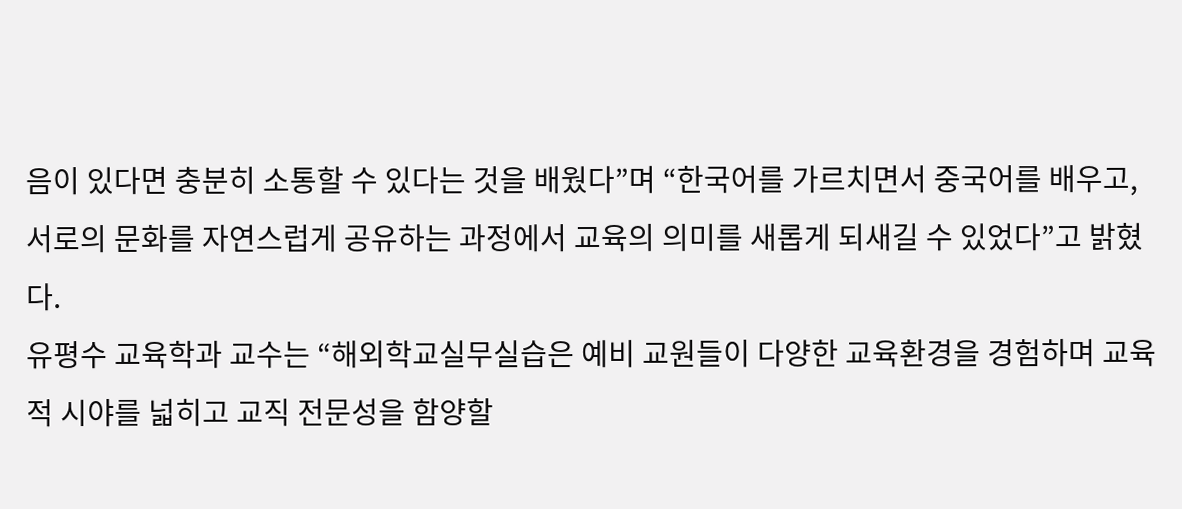음이 있다면 충분히 소통할 수 있다는 것을 배웠다”며 “한국어를 가르치면서 중국어를 배우고, 서로의 문화를 자연스럽게 공유하는 과정에서 교육의 의미를 새롭게 되새길 수 있었다”고 밝혔다.
유평수 교육학과 교수는 “해외학교실무실습은 예비 교원들이 다양한 교육환경을 경험하며 교육적 시야를 넓히고 교직 전문성을 함양할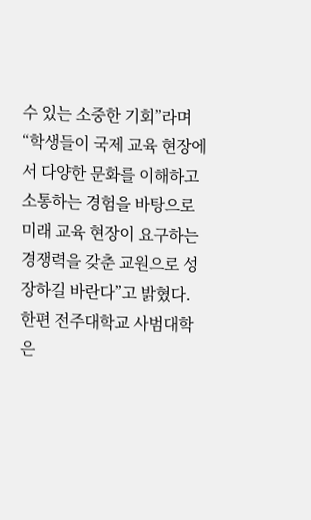수 있는 소중한 기회”라며 “학생들이 국제 교육 현장에서 다양한 문화를 이해하고 소통하는 경험을 바탕으로 미래 교육 현장이 요구하는 경쟁력을 갖춘 교원으로 성장하길 바란다”고 밝혔다.
한편 전주대학교 사범대학은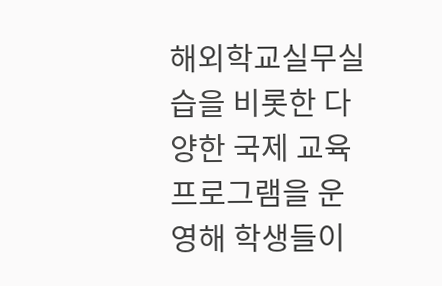해외학교실무실습을 비롯한 다양한 국제 교육 프로그램을 운영해 학생들이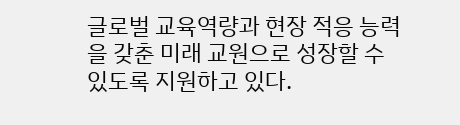글로벌 교육역량과 현장 적응 능력을 갖춘 미래 교원으로 성장할 수 있도록 지원하고 있다.